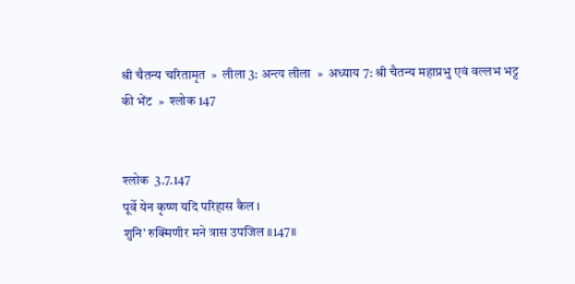श्री चैतन्य चरितामृत  »  लीला 3: अन्त्य लीला  »  अध्याय 7: श्री चैतन्य महाप्रभु एवं वल्लभ भट्ट की भेंट  »  श्लोक 147


श्लोक  3.7.147
पूर्वे येन कृष्ण यदि परिहास कैल ।
शुनि’ रुक्मिणीर मने त्रास उपजिल ॥147॥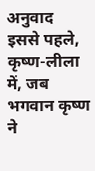अनुवाद
इससे पहले, कृष्ण-लीला में, जब भगवान कृष्ण ने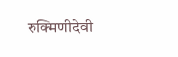रुक्मिणीदेवी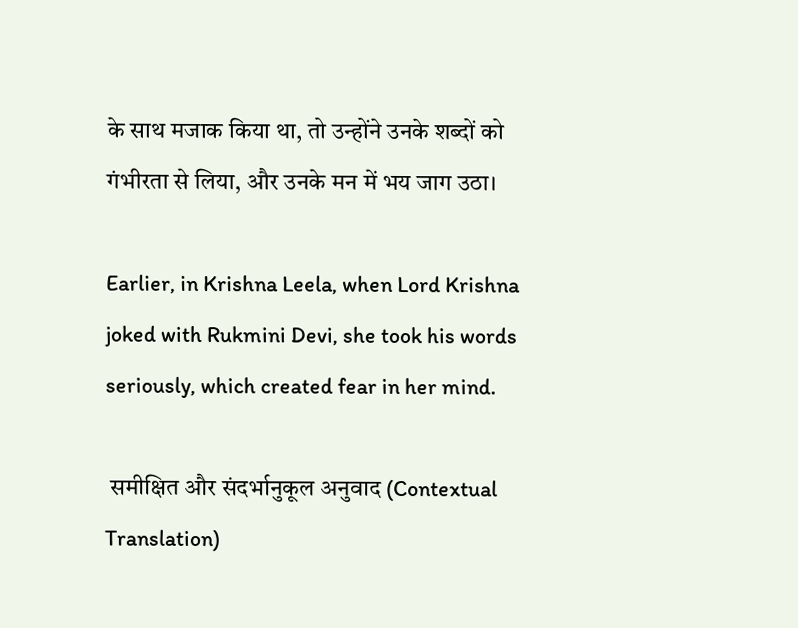के साथ मजाक किया था, तो उन्होंने उनके शब्दों को गंभीरता से लिया, और उनके मन में भय जाग उठा।

Earlier, in Krishna Leela, when Lord Krishna joked with Rukmini Devi, she took his words seriously, which created fear in her mind.

 समीक्षित और संदर्भानुकूल अनुवाद (Contextual Translation)